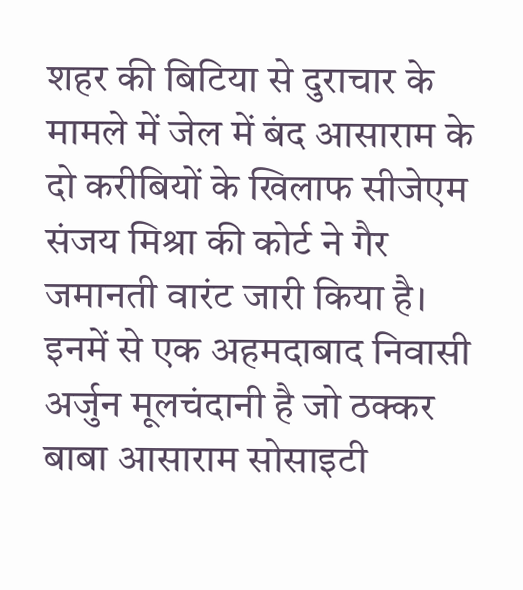शहर की बिटिया से दुराचार के मामले में जेल में बंद आसाराम के दो करीबियों के खिलाफ सीजेएम संजय मिश्रा की कोर्ट ने गैर जमानती वारंट जारी किया है। इनमें से एक अहमदाबाद निवासी अर्जुन मूलचंदानी है जो ठक्कर बाबा आसाराम सोसाइटी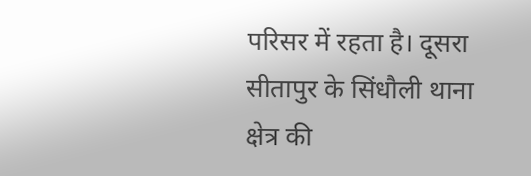परिसर में रहता है। दूसरा सीतापुर के सिंधौली थाना क्षेत्र की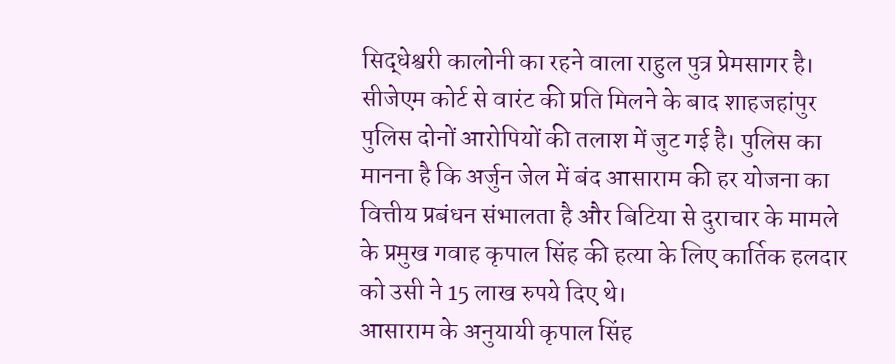सिद्धेश्वरी कालोनी का रहने वाला राहुल पुत्र प्रेमसागर है।
सीजेएम कोर्ट से वारंट की प्रति मिलने के बाद शाहजहांपुर पुलिस दोनों आरोपियों की तलाश में जुट गई है। पुलिस का मानना है कि अर्जुन जेल में बंद आसाराम की हर योजना का वित्तीय प्रबंधन संभालता है और बिटिया से दुराचार के मामले के प्रमुख गवाह कृपाल सिंह की हत्या के लिए कार्तिक हलदार को उसी ने 15 लाख रुपये दिए थे।
आसाराम के अनुयायी कृपाल सिंह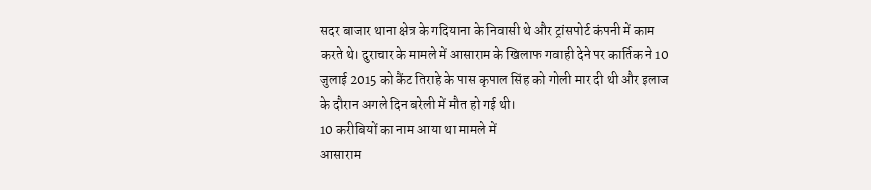सदर बाजार थाना क्षेत्र के गदियाना के निवासी थे और ट्रांसपोर्ट कंपनी में काम करते थे। दुराचार के मामले में आसाराम के खिलाफ गवाही देने पर कार्तिक ने 10 जुलाई 2015 को कैंट तिराहे के पास कृपाल सिंह को गोली मार दी थी और इलाज के दौरान अगले दिन बरेली में मौत हो गई थी।
10 करीबियों का नाम आया था मामले में
आसाराम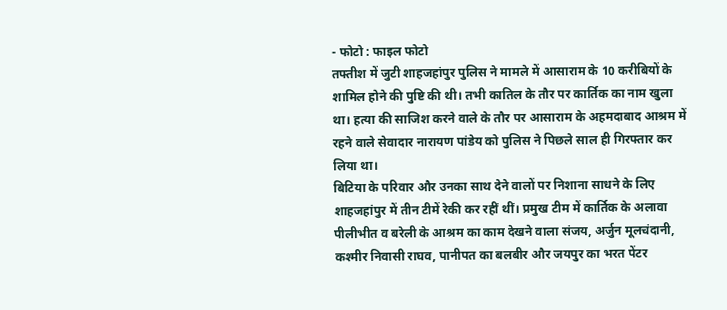- फोटो : फाइल फोटो
तफ्तीश में जुटी शाहजहांपुर पुलिस ने मामले में आसाराम के 10 करीबियों के शामिल होने की पुष्टि की थी। तभी कातिल के तौर पर कार्तिक का नाम खुला था। हत्या की साजिश करने वाले के तौर पर आसाराम के अहमदाबाद आश्रम में रहने वाले सेवादार नारायण पांडेय को पुलिस ने पिछले साल ही गिरफ्तार कर लिया था।
बिटिया के परिवार और उनका साथ देने वालों पर निशाना साधने के लिए शाहजहांपुर में तीन टीमें रेकी कर रहीं थीं। प्रमुख टीम में कार्तिक के अलावा पीलीभीत व बरेली के आश्रम का काम देखने वाला संजय, अर्जुन मूलचंदानी, कश्मीर निवासी राघव, पानीपत का बलबीर और जयपुर का भरत पेंटर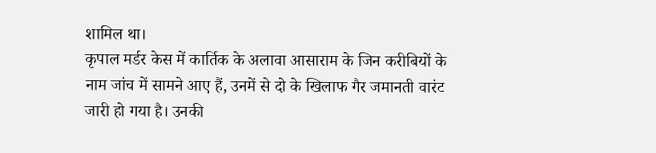शामिल था।
कृपाल मर्डर केस में कार्तिक के अलावा आसाराम के जिन करीबियों के नाम जांच में सामने आए हैं, उनमें से दो के खिलाफ गैर जमानती वारंट जारी हो गया है। उनकी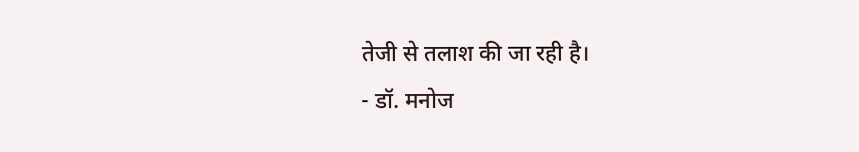तेजी से तलाश की जा रही है।
- डॉ. मनोज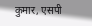कुमार, एसपी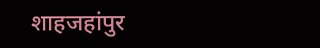शाहजहांपुर